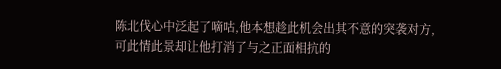陈北伐心中泛起了嘀咕,他本想趁此机会出其不意的突袭对方,可此情此景却让他打消了与之正面相抗的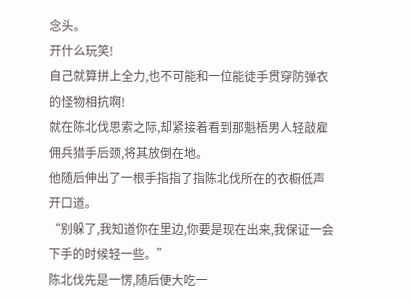念头。
开什么玩笑!
自己就算拼上全力,也不可能和一位能徒手贯穿防弹衣的怪物相抗啊!
就在陈北伐思索之际,却紧接着看到那魁梧男人轻敲雇佣兵猎手后颈,将其放倒在地。
他随后伸出了一根手指指了指陈北伐所在的衣橱低声开口道。
“别躲了,我知道你在里边,你要是现在出来,我保证一会下手的时候轻一些。”
陈北伐先是一愣,随后便大吃一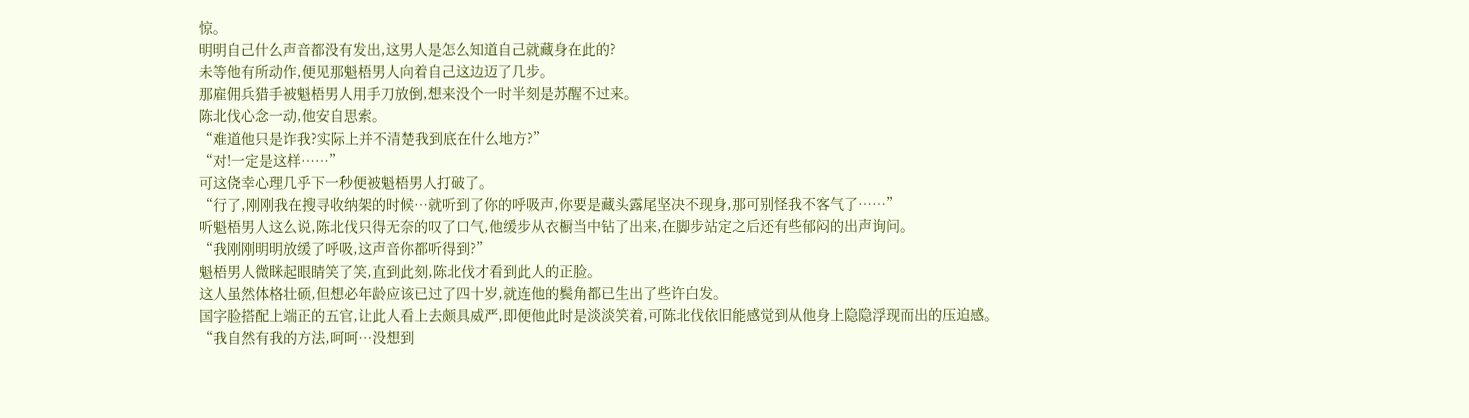惊。
明明自己什么声音都没有发出,这男人是怎么知道自己就藏身在此的?
未等他有所动作,便见那魁梧男人向着自己这边迈了几步。
那雇佣兵猎手被魁梧男人用手刀放倒,想来没个一时半刻是苏醒不过来。
陈北伐心念一动,他安自思索。
“难道他只是诈我?实际上并不清楚我到底在什么地方?”
“对!一定是这样……”
可这侥幸心理几乎下一秒便被魁梧男人打破了。
“行了,刚刚我在搜寻收纳架的时候…就听到了你的呼吸声,你要是藏头露尾坚决不现身,那可别怪我不客气了……”
听魁梧男人这么说,陈北伐只得无奈的叹了口气,他缓步从衣橱当中钻了出来,在脚步站定之后还有些郁闷的出声询问。
“我刚刚明明放缓了呼吸,这声音你都听得到?”
魁梧男人微眯起眼睛笑了笑,直到此刻,陈北伐才看到此人的正脸。
这人虽然体格壮硕,但想必年龄应该已过了四十岁,就连他的鬓角都已生出了些许白发。
国字脸搭配上端正的五官,让此人看上去颇具威严,即便他此时是淡淡笑着,可陈北伐依旧能感觉到从他身上隐隐浮现而出的压迫感。
“我自然有我的方法,呵呵…没想到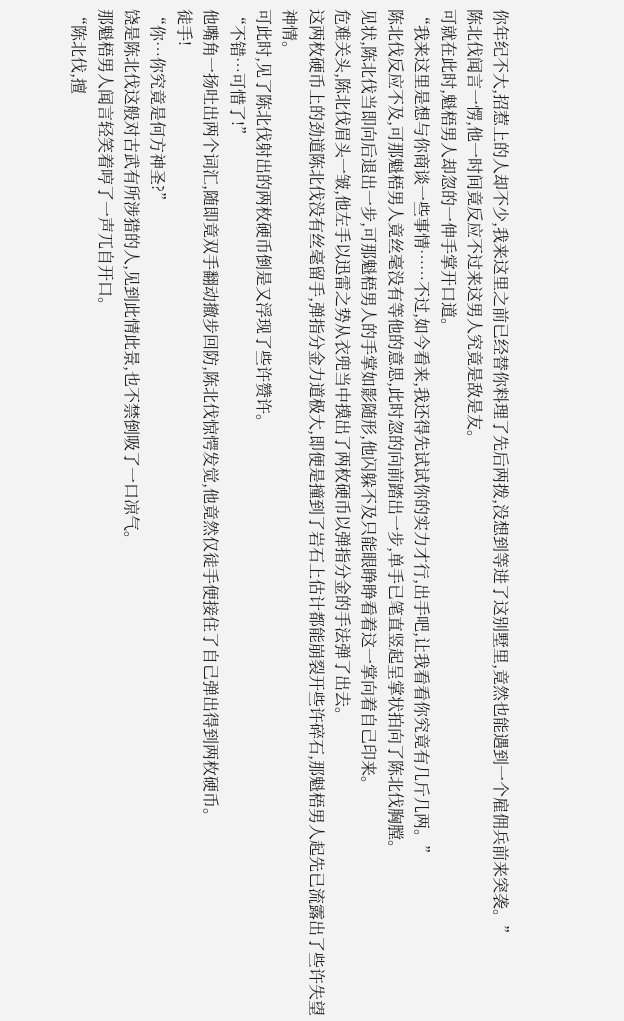你年纪不大,招惹上的人却不少,我来这里之前已经替你料理了先后两拨,没想到等进了这别墅里,竟然也能遇到一个雇佣兵前来突袭。”
陈北伐闻言一愣,他一时间竟反应不过来这男人究竟是敌是友。
可就在此时,魁梧男人却忽的一伸手掌开口道。
“我来这里是想与你商谈一些事情……不过,如今看来,我还得先试试你的实力才行,出手吧,让我看看你究竟有几斤几两。”
陈北伐反应不及,可那魁梧男人竟丝毫没有等他的意思,此时忽的向前踏出一步,单手已笔直竖起呈掌状拍向了陈北伐胸膛。
见状,陈北伐当即向后退出一步,可那魁梧男人的手掌如影随形,他闪躲不及只能眼睁睁看着这一掌向着自己印来。
危难关头,陈北伐眉头一皱,他左手以迅雷之势从衣兜当中摸出了两枚硬币以弹指分金的手法弹了出去。
这两枚硬币上的劲道陈北伐没有丝毫留手,弹指分金力道极大,即便是撞到了岩石上估计都能崩裂开些许碎石,那魁梧男人起先已流露出了些许失望神情。
可此时,见了陈北伐射出的两枚硬币倒是又浮现了些许赞许。
“不错…可惜了!”
他嘴角一扬吐出两个词汇,随即竟双手翻动撤步回防,陈北伐惊愕发觉,他竟然仅徒手便接住了自己弹出得到两枚硬币。
徒手!
“你…你究竟是何方神圣?”
饶是陈北伐这般对古武有所涉猎的人,见到此情此景,也不禁倒吸了一口凉气。
那魁梧男人闻言轻笑着哼了一声兀自开口。
“陈北伐,擅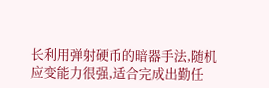长利用弹射硬币的暗器手法,随机应变能力很强,适合完成出勤任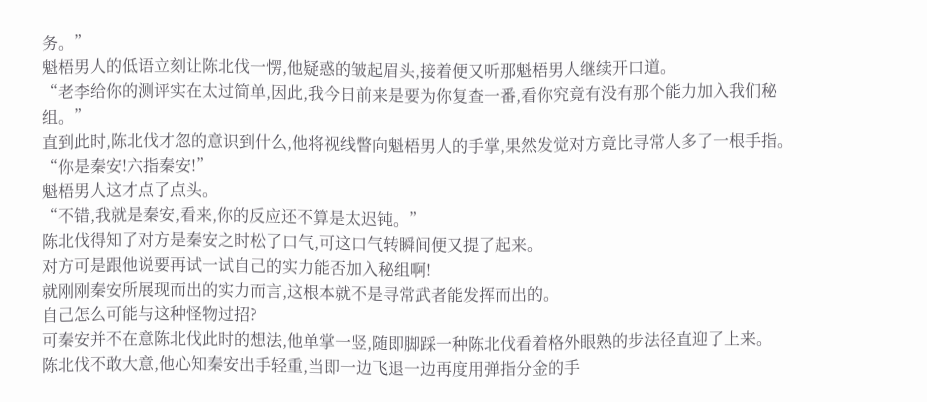务。”
魁梧男人的低语立刻让陈北伐一愣,他疑惑的皱起眉头,接着便又听那魁梧男人继续开口道。
“老李给你的测评实在太过简单,因此,我今日前来是要为你复查一番,看你究竟有没有那个能力加入我们秘组。”
直到此时,陈北伐才忽的意识到什么,他将视线瞥向魁梧男人的手掌,果然发觉对方竟比寻常人多了一根手指。
“你是秦安!六指秦安!”
魁梧男人这才点了点头。
“不错,我就是秦安,看来,你的反应还不算是太迟钝。”
陈北伐得知了对方是秦安之时松了口气,可这口气转瞬间便又提了起来。
对方可是跟他说要再试一试自己的实力能否加入秘组啊!
就刚刚秦安所展现而出的实力而言,这根本就不是寻常武者能发挥而出的。
自己怎么可能与这种怪物过招?
可秦安并不在意陈北伐此时的想法,他单掌一竖,随即脚踩一种陈北伐看着格外眼熟的步法径直迎了上来。
陈北伐不敢大意,他心知秦安出手轻重,当即一边飞退一边再度用弹指分金的手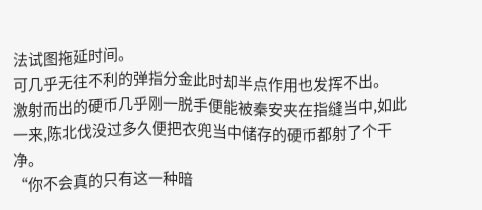法试图拖延时间。
可几乎无往不利的弹指分金此时却半点作用也发挥不出。
激射而出的硬币几乎刚一脱手便能被秦安夹在指缝当中,如此一来,陈北伐没过多久便把衣兜当中储存的硬币都射了个干净。
“你不会真的只有这一种暗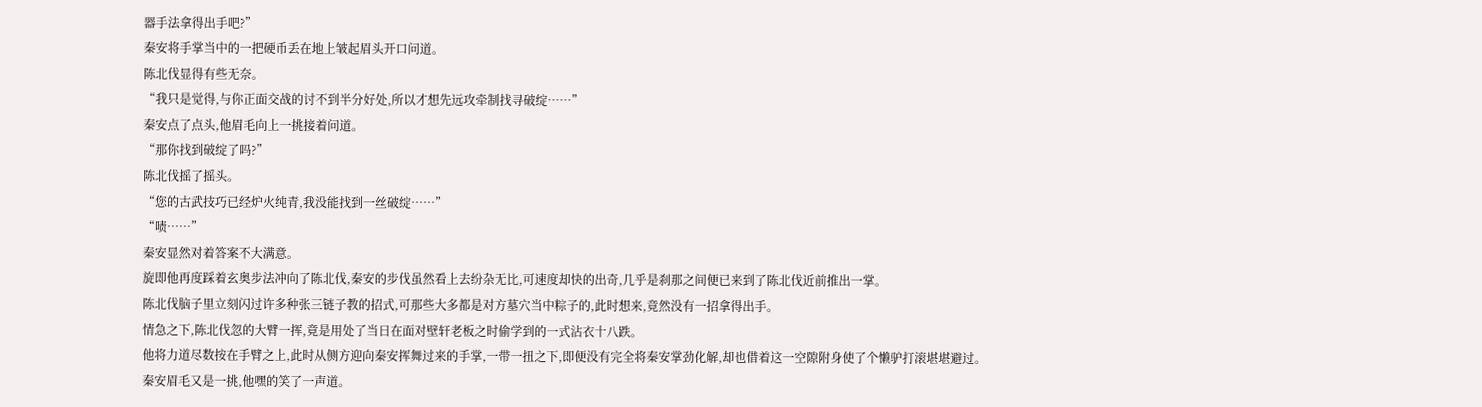器手法拿得出手吧?”
秦安将手掌当中的一把硬币丢在地上皱起眉头开口问道。
陈北伐显得有些无奈。
“我只是觉得,与你正面交战的讨不到半分好处,所以才想先远攻牵制找寻破绽……”
秦安点了点头,他眉毛向上一挑接着问道。
“那你找到破绽了吗?”
陈北伐摇了摇头。
“您的古武技巧已经炉火纯青,我没能找到一丝破绽……”
“啧……”
秦安显然对着答案不大满意。
旋即他再度踩着玄奥步法冲向了陈北伐,秦安的步伐虽然看上去纷杂无比,可速度却快的出奇,几乎是刹那之间便已来到了陈北伐近前推出一掌。
陈北伐脑子里立刻闪过许多种张三链子教的招式,可那些大多都是对方墓穴当中粽子的,此时想来,竟然没有一招拿得出手。
情急之下,陈北伐忽的大臂一挥,竟是用处了当日在面对壁轩老板之时偷学到的一式沾衣十八跌。
他将力道尽数按在手臂之上,此时从侧方迎向秦安挥舞过来的手掌,一带一扭之下,即便没有完全将秦安掌劲化解,却也借着这一空隙附身使了个懒驴打滚堪堪避过。
秦安眉毛又是一挑,他嘿的笑了一声道。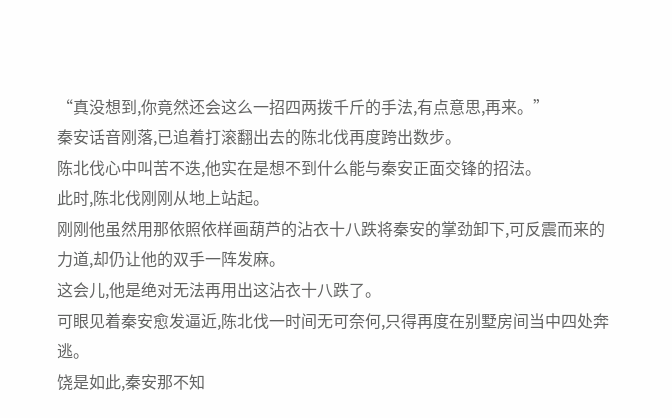“真没想到,你竟然还会这么一招四两拨千斤的手法,有点意思,再来。”
秦安话音刚落,已追着打滚翻出去的陈北伐再度跨出数步。
陈北伐心中叫苦不迭,他实在是想不到什么能与秦安正面交锋的招法。
此时,陈北伐刚刚从地上站起。
刚刚他虽然用那依照依样画葫芦的沾衣十八跌将秦安的掌劲卸下,可反震而来的力道,却仍让他的双手一阵发麻。
这会儿,他是绝对无法再用出这沾衣十八跌了。
可眼见着秦安愈发逼近,陈北伐一时间无可奈何,只得再度在别墅房间当中四处奔逃。
饶是如此,秦安那不知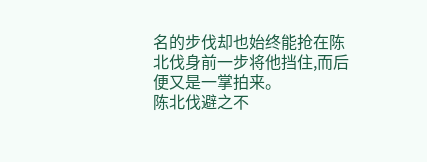名的步伐却也始终能抢在陈北伐身前一步将他挡住,而后便又是一掌拍来。
陈北伐避之不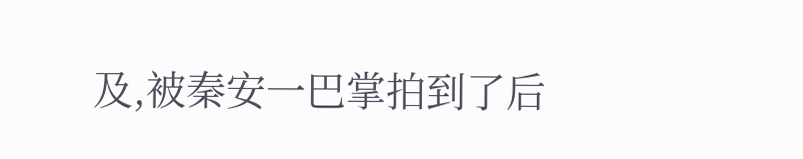及,被秦安一巴掌拍到了后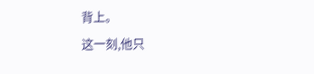背上。
这一刻,他只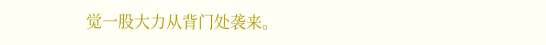觉一股大力从背门处袭来。